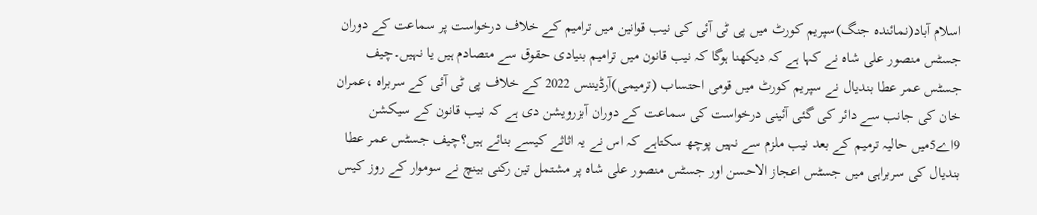اسلام آباد(نمائندہ جنگ)سپریم کورٹ میں پی ٹی آئی کی نیب قوانین میں ترامیم کے خلاف درخواست پر سماعت کے دوران جسٹس منصور علی شاہ نے کہا ہے کہ دیکھنا ہوگا کہ نیب قانون میں ترامیم بنیادی حقوق سے متصادم ہیں یا نہیں۔چیف جسٹس عمر عطا بندیال نے سپریم کورٹ میں قومی احتساب (ترمیمی)آرڈیننس 2022 کے خلاف پی ٹی آئی کے سربراہ ،عمران خان کی جانب سے دائر کی گئی آئینی درخواست کی سماعت کے دوران آبزرویشن دی ہے کہ نیب قانون کے سیکشن 9اے5میں حالیہ ترمیم کے بعد نیب ملزم سے نہیں پوچھ سکتاہے کہ اس نے یہ اثاثے کیسے بنائے ہیں؟چیف جسٹس عمر عطا بندیال کی سربراہی میں جسٹس اعجاز الاحسن اور جسٹس منصور علی شاہ پر مشتمل تین رکنی بینچ نے سوموار کے روز کیس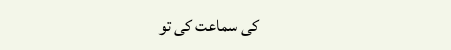کی سماعت کی تو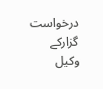درخواست گزارکے وکیل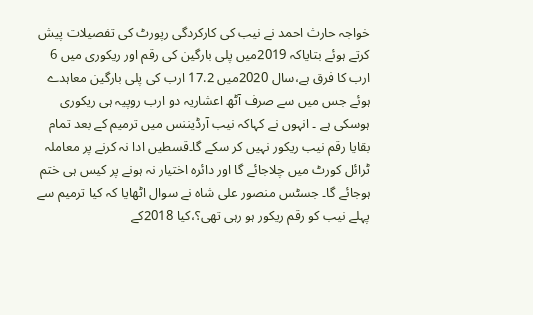خواجہ حارث احمد نے نیب کی کارکردگی رپورٹ کی تفصیلات پیش کرتے ہوئے بتایاکہ 2019میں پلی بارگین کی رقم اور ریکوری میں 6 ارب کا فرق ہے،سال 2020میں 17.2 ارب کی پلی بارگین معاہدے ہوئے جس میں سے صرف آٹھ اعشاریہ دو ارب روپیہ ہی ریکوری ہوسکی ہے ۔ انہوں نے کہاکہ نیب آرڈیننس میں ترمیم کے بعد تمام بقایا رقم نیب ریکور نہیں کر سکے گا۔قسطیں ادا نہ کرنے پر معاملہ ٹرائل کورٹ میں چلاجائے گا اور دائرہ اختیار نہ ہونے پر کیس ہی ختم ہوجائے گا۔ جسٹس منصور علی شاہ نے سوال اٹھایا کہ کیا ترمیم سے پہلے نیب کو رقم ریکور ہو رہی تھی؟،کیا 2018کے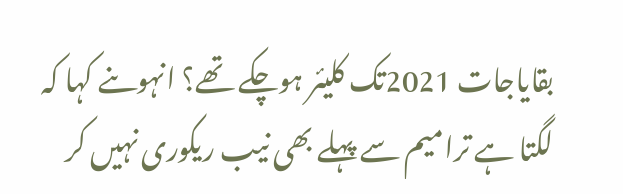بقایاجات 2021تک کلیئر ہوچکے تھے؟ انہوںنے کہا کہ لگتا ہے ترامیم سے پہلے بھی نیب ریکوری نہیں کر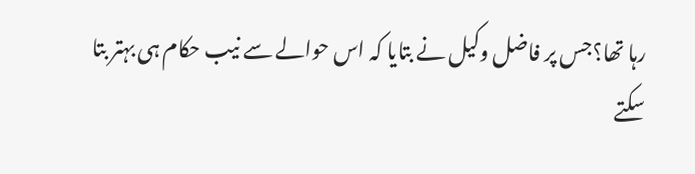رہا تھا؟جس پر فاضل وکیل نے بتایا کہ اس حوالے سے نیب حکام ہی بہتر بتا سکتے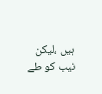ہیں ،لیکن نیب کو طے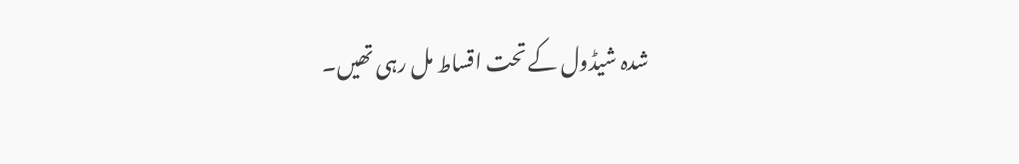شدہ شیڈول کے تحت اقساط مل رہی تھیں۔